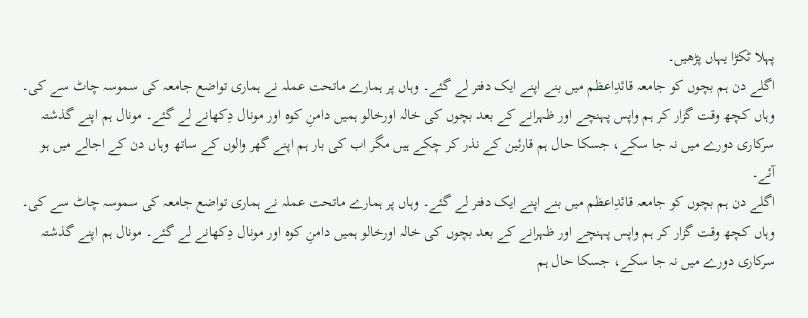پہلا ٹکڑا یہاں پڑھیں۔
اگلے دن ہم بچوں کو جامعہ قائدِاعظم میں بنے اپنے ایک دفتر لے گئے۔ وہاں پر ہمارے ماتحت عملہ نے ہماری تواضع جامعہ کی سموسہ چاٹ سے کی۔ وہاں کچھ وقت گزار کر ہم واپس پہنچے اور ظہرانے کے بعد بچوں کی خالہ اورخالو ہمیں دامنِ کوہ اور مونال دِکھانے لے گئے۔ مونال ہم اپنے گذشتہ سرکاری دورے میں نہ جا سکے، جسکا حال ہم قارئین کے نذر کر چکے ہیں مگر اب کی بار ہم اپنے گھر والوں کے ساتھ وہاں دن کے اجالے میں ہو آئے۔
اگلے دن ہم بچوں کو جامعہ قائدِاعظم میں بنے اپنے ایک دفتر لے گئے۔ وہاں پر ہمارے ماتحت عملہ نے ہماری تواضع جامعہ کی سموسہ چاٹ سے کی۔ وہاں کچھ وقت گزار کر ہم واپس پہنچے اور ظہرانے کے بعد بچوں کی خالہ اورخالو ہمیں دامنِ کوہ اور مونال دِکھانے لے گئے۔ مونال ہم اپنے گذشتہ سرکاری دورے میں نہ جا سکے، جسکا حال ہم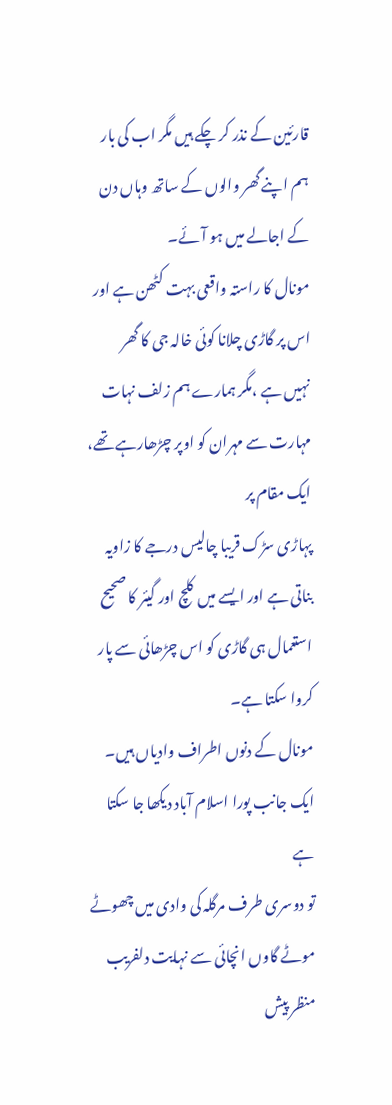قارئین کے نذر کر چکے ہیں مگر اب کی بار ہم اپنے گھر والوں کے ساتھ وہاں دن کے اجالے میں ہو آئے۔
مونال کا راستہ واقعی بہت کٹھن ہے اور اس پر گاڑی چلانا کوئی خالہ جی کا گھر
نہیں ہے ،مگر ہمارے ہم زلف نہات مہارت سے مہران کو اوپر چڑھارہے تھے، ایک مقام پر
پہاڑی سڑک قریبا چالیس درجے کا زاویہ بناتی ہے اور ایسے میں کلچ اور گیئر کا صحیح
استعمال ہی گاڑی کو اس چڑھائی سے پار کروا سکتا ہے۔
مونال کے دنوں اطراف وادیاں ہیں۔ ایک جانب پورا اسلام آباد دیکھا جا سکتا ہے
تو دوسری طرف مرگلہ کی وادی میں چھوٹے موٹے گاوں انچائی سے نہایت دلفریب منظر پیش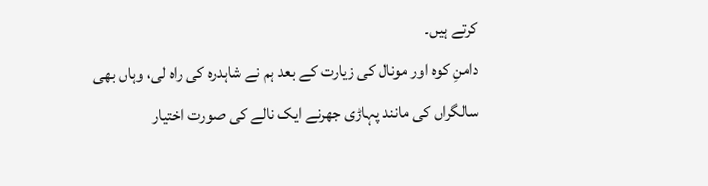کرتے ہیں۔
دامنِ کوہ اور مونال کی زیارت کے بعد ہم نے شاہدرہ کی راہ لی، وہاں بھی
سالگراں کی مانند پہاڑی جھرنے ایک نالے کی صورت اختیار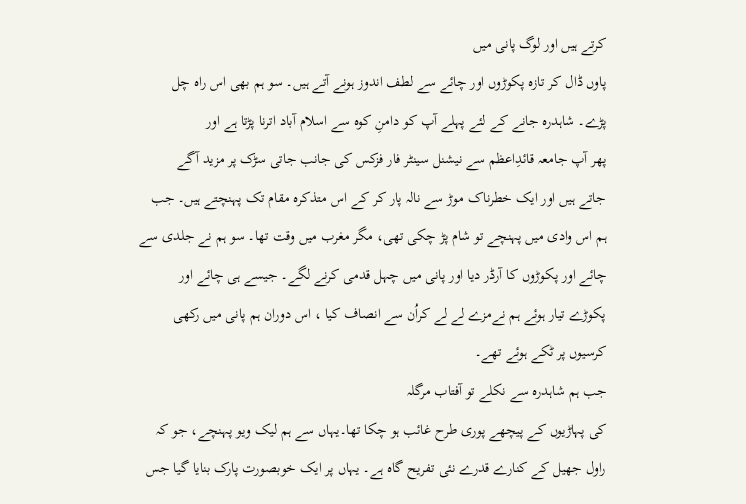کرتے ہیں اور لوگ پانی میں
پاوں ڈال کر تازہ پکوڑوں اور چائے سے لطف اندوز ہونے آتے ہیں۔ سو ہم بھی اس راہ چل
پڑے۔ شاہدرہ جانے کے لئے پہلے آپ کو دامنِ کوہ سے اسلام آباد اترنا پڑتا ہے اور
پھر آپ جامعہ قائدِاعظم سے نیشنل سینٹر فار فزکس کی جانب جاتی سڑک پر مزید آگے
جاتے ہیں اور ایک خطرناک موڑ سے نالہ پار کر کے اس متذکرہ مقام تک پہنچتے ہیں۔ جب
ہم اس وادی میں پہنچے تو شام پڑ چکی تھی، مگر مغرب میں وقت تھا۔ سو ہم نے جلدی سے
چائے اور پکوڑوں کا آرڈر دیا اور پانی میں چہل قدمی کرنے لگے۔ جیسے ہی چائے اور
پکوڑے تیار ہوئے ہم نےمزے لے لے کراُن سے انصاف کیا ، اس دوران ہم پانی میں رکھی
کرسیوں پر ٹکے ہوئے تھے۔
جب ہم شاہدرہ سے نکلے تو آفتاب مرگلہ
کی پہاڑیوں کے پیچھے پوری طرح غائب ہو چکا تھا۔یہاں سے ہم لیک ویو پہنچے، جو کہ
راول جھیل کے کنارے قدرے نئی تفریح گاہ ہے۔ یہاں پر ایک خوبصورت پارک بنایا گیا جس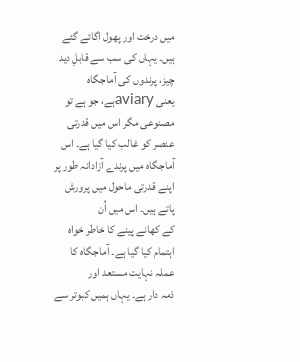میں درخت اور پھول اگائے گئے ہیں۔ یہاں کی سب سے قابلِ دید چیز، پرندوں کی آماجگاہ
یعنی aviaryہے، جو ہے تو مصنوعی مگر اس میں قدرتی عنصر کو غالب کیا گیا ہے۔ اس
آماجگاہ میں پرندے آزادانہ طور پر اپنے قدرتی ماحول میں پرورش پاتے ہیں۔ اس میں اُن
کے کھانے پینے کا خاطر خواہ اہتمام کیا گیا ہے۔ آماجگاہ کا عملہ نہایت مستعد اور
ذمہ دار ہے۔ یہاں ہمیں کبوتر سے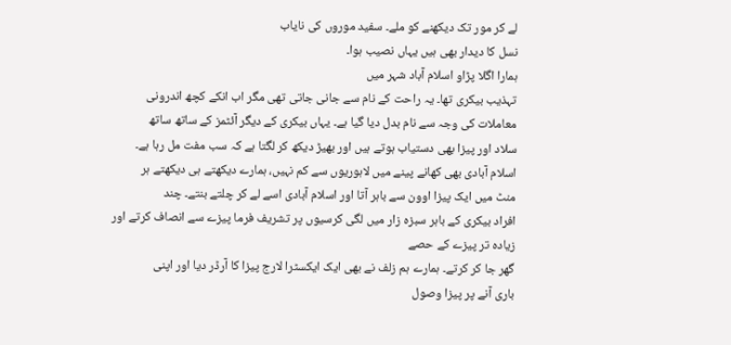لے کر مور تک دیکھنے کو ملے۔ سفید موروں کی نایاب
نسل کا دیدار بھی ہیں یہاں نصیب ہوا۔
ہمارا اگلا پڑاو اسلام آباد شہر میں
تہذیب بیکری تھا۔ یہ راحت کے نام سے جانی جاتی تھی مگر اب انکے کچھ اندرونی
معاملات کی وجہ سے نام بدل دیا گیا ہے۔ یہاں بیکری کے دیگر آئٹمز کے ساتھ ساتھ
سلاد اور پیزا بھی دستیاب ہوتے ہیں اور بھیڑ دیکھ کر لگتا ہے کہ سب مفت مل رہا ہے۔
اسلام آبادی بھی کھانے پینے میں لاہوریوں سے کم نہیں، ہمارے دیکھتے ہی دیکھتے ہر
منٹ میں ایک پیزا اوون سے باہر آتا اور اسلام آبادی اسے لے کر چلتے بنتے۔ چند
افراد بیکری کے باہر سبزہ زار میں لگی کرسیوں پر تشریف فرما پیزے سے انصاف کرتے اور زیادہ تر پیزے کے حصے
گھر جا کر کرتے۔ ہمارے ہم زلف نے بھی ایک ایکسٹرا لارج پیزا کا آرڈر دیا اور اپنی
باری آنے پر پیزا وصول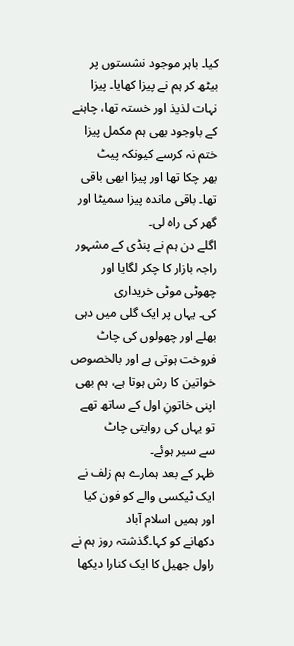کیا۔ باہر موجود نشستوں پر بیٹھ کر ہم نے پیزا کھایا۔ پیزا
نہات لذیذ اور خستہ تھا، چاہنے کے باوجود بھی ہم مکمل پیزا ختم نہ کرسے کیونکہ پیٹ
بھر چکا تھا اور پیزا ابھی باقی تھا۔ باقی ماندہ پیزا سمیٹا اور گھر کی راہ لی۔
اگلے دن ہم نے پنڈی کے مشہور راجہ بازار کا چکر لگایا اور چھوٹی موٹی خریداری
کی۔ یہاں پر ایک گلی میں دہی بھلے اور چھولوں کی چاٹ فروخت ہوتی ہے اور بالخصوص
خواتین کا رش ہوتا ہے، ہم بھی اپنی خاتونِ اول کے ساتھ تھے تو یہاں کی روایتی چاٹ
سے سیر ہوئے۔
ظہر کے بعد ہمارے ہم زلف نے ایک ٹیکسی والے کو فون کیا اور ہمیں اسلام آباد
دکھانے کو کہا۔گذشتہ روز ہم نے راول جھیل کا ایک کنارا دیکھا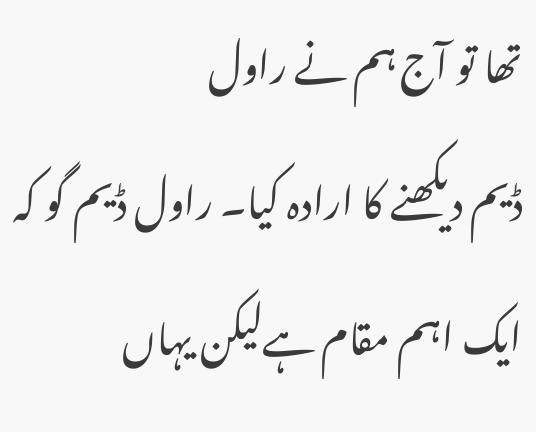تھا تو آج ہم نے راول
ڈیم دیکھنے کا ارادہ کیا۔ راول ڈیم گو کہ ایک اہم مقام ہےلیکن یہاں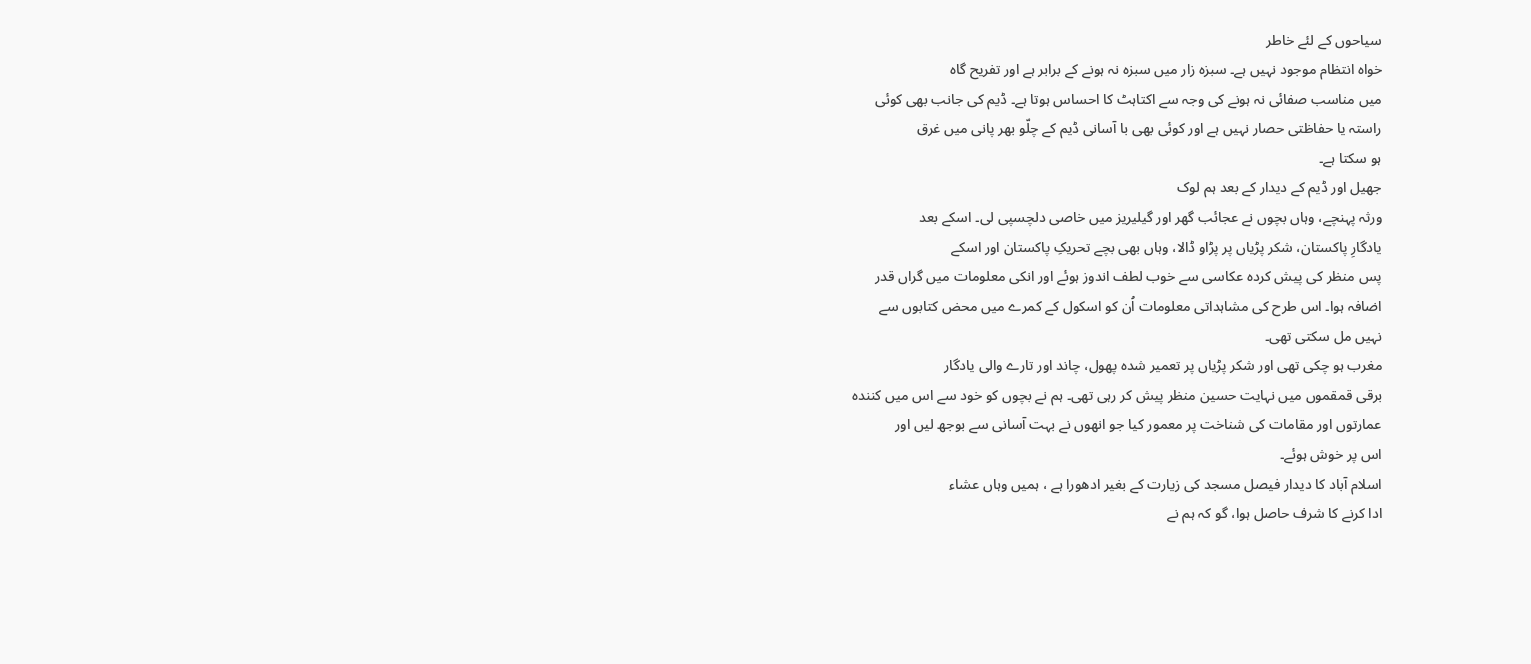سیاحوں کے لئے خاطر
خواہ انتظام موجود نہیں ہے۔ سبزہ زار میں سبزہ نہ ہونے کے برابر ہے اور تفریح گاہ
میں مناسب صفائی نہ ہونے کی وجہ سے اکتاہٹ کا احساس ہوتا ہے۔ ڈیم کی جانب بھی کوئی
راستہ یا حفاظتی حصار نہیں ہے اور کوئی بھی با آسانی ڈیم کے چلّو بھر پانی میں غرق
ہو سکتا ہے۔
جھیل اور ڈیم کے دیدار کے بعد ہم لوک
ورثہ پہنچے، وہاں بچوں نے عجائب گھر اور گیلیریز میں خاصی دلچسپی لی۔ اسکے بعد
یادگارِ پاکستان، شکر پڑیاں پر پڑاو ڈالا، وہاں بھی بچے تحریکِ پاکستان اور اسکے
پس منظر کی پیش کردہ عکاسی سے خوب لطف اندوز ہوئے اور انکی معلومات میں گراں قدر
اضافہ ہوا۔ اس طرح کی مشاہداتی معلومات اُن کو اسکول کے کمرے میں محض کتابوں سے
نہیں مل سکتی تھی۔
مغرب ہو چکی تھی اور شکر پڑیاں پر تعمیر شدہ پھول، چاند اور تارے والی یادگار
برقی قمقموں میں نہایت حسین منظر پیش کر رہی تھی۔ ہم نے بچوں کو خود سے اس میں کنندہ
عمارتوں اور مقامات کی شناخت پر معمور کیا جو انھوں نے بہت آسانی سے بوجھ لیں اور
اس پر خوش ہوئے۔
اسلام آباد کا دیدار فیصل مسجد کی زیارت کے بغیر ادھورا ہے ، ہمیں وہاں عشاء
ادا کرنے کا شرف حاصل ہوا، گو کہ ہم نے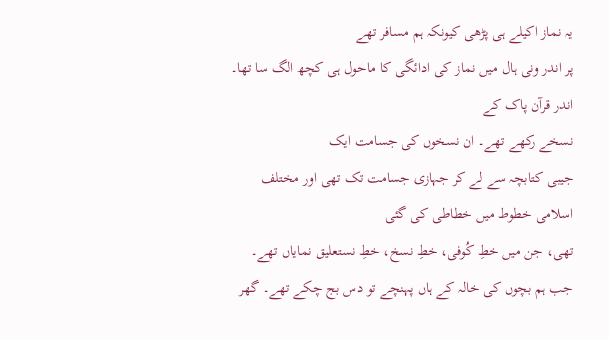یہ نماز اکیلے ہی پڑھی کیونکہ ہم مسافر تھے
پر اندر ونی ہال میں نماز کی ادائگی کا ماحول ہی کچھ الگ سا تھا۔ اندر قرآن پاک کے
نسخے رکھے تھے۔ ان نسخوں کی جسامت ایک
جیبی کتابچہ سے لے کر جہازی جسامت تک تھی اور مختلف اسلامی خطوط میں خطاطی کی گئی
تھی، جن میں خطِ کُوفی، خطِ نسخ، خطِ نستعلیق نمایاں تھے۔
جب ہم بچوں کی خالہ کے ہاں پہنچے تو دس بج چکے تھے۔ گھر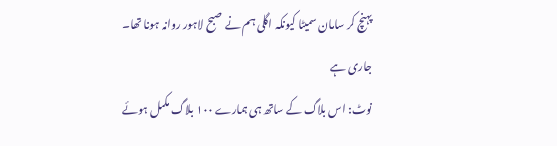پہنچ کر سامان سمیٹا کیونکہ اگلی ہم نے صبح لاہور روانہ ہونا تھا۔
جاری ہے
نوٹ: اس بلاگ کے ساتھ ہی ہمارے ۱۰۰ بلاگ مکمل ہوئے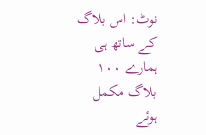نوٹ: اس بلاگ کے ساتھ ہی ہمارے ۱۰۰ بلاگ مکمل ہوئے